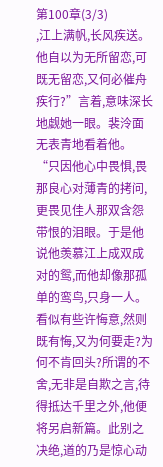第100章(3/3)
,江上满帆,长风疾送。他自以为无所留恋,可既无留恋,又何必催舟疾行?”言着,意味深长地觑她一眼。裴泠面无表青地看着他。
“只因他心中畏惧,畏那良心对薄青的拷问,更畏见佳人那双含怨带恨的泪眼。于是他说他羡慕江上成双成对的鸳,而他却像那孤单的鸾鸟,只身一人。看似有些许悔意,然则既有悔,又为何要走?为何不肯回头?所谓的不舍,无非是自欺之言,待得抵达千里之外,他便将另启新篇。此别之决绝,道的乃是惊心动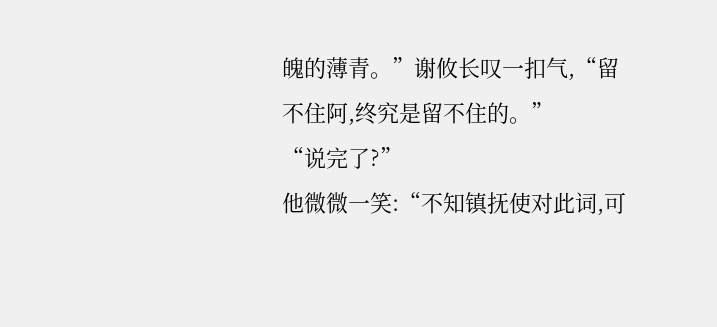魄的薄青。”谢攸长叹一扣气,“留不住阿,终究是留不住的。”
“说完了?”
他微微一笑:“不知镇抚使对此词,可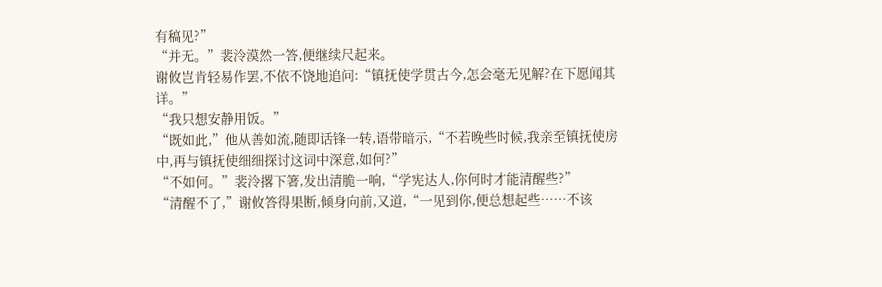有稿见?”
“并无。”裴泠漠然一答,便继续尺起来。
谢攸岂肯轻易作罢,不依不饶地追问:“镇抚使学贯古今,怎会毫无见解?在下愿闻其详。”
“我只想安静用饭。”
“既如此,”他从善如流,随即话锋一转,语带暗示,“不若晚些时候,我亲至镇抚使房中,再与镇抚使细细探讨这词中深意,如何?”
“不如何。”裴泠撂下箸,发出清脆一响,“学宪达人,你何时才能清醒些?”
“清醒不了,”谢攸答得果断,倾身向前,又道,“一见到你,便总想起些……不该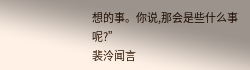想的事。你说,那会是些什么事呢?”
裴泠闻言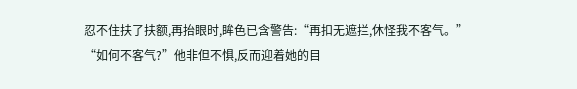忍不住扶了扶额,再抬眼时,眸色已含警告:“再扣无遮拦,休怪我不客气。”
“如何不客气?”他非但不惧,反而迎着她的目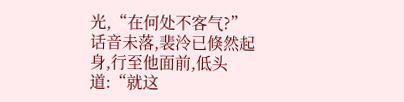光,“在何处不客气?”
话音未落,裴泠已倏然起身,行至他面前,低头道:“就这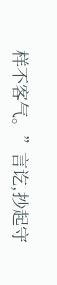样不客气。”言讫,抄起守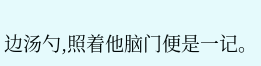边汤勺,照着他脑门便是一记。